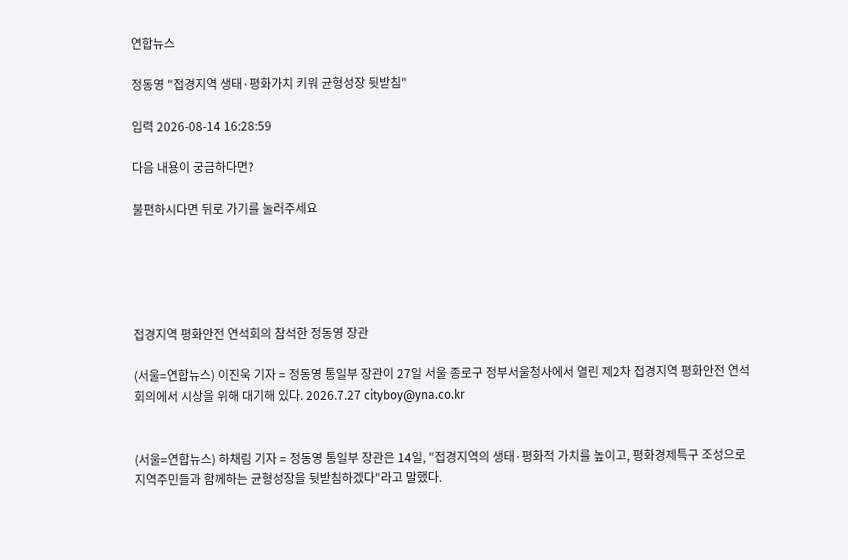연합뉴스

정동영 "접경지역 생태·평화가치 키워 균형성장 뒷받침"

입력 2026-08-14 16:28:59

다음 내용이 궁금하다면?

불편하시다면 뒤로 가기를 눌러주세요





접경지역 평화안전 연석회의 참석한 정동영 장관

(서울=연합뉴스) 이진욱 기자 = 정동영 통일부 장관이 27일 서울 종로구 정부서울청사에서 열린 제2차 접경지역 평화안전 연석회의에서 시상을 위해 대기해 있다. 2026.7.27 cityboy@yna.co.kr


(서울=연합뉴스) 하채림 기자 = 정동영 통일부 장관은 14일, "접경지역의 생태·평화적 가치를 높이고, 평화경제특구 조성으로 지역주민들과 함께하는 균형성장을 뒷받침하겠다"라고 말했다.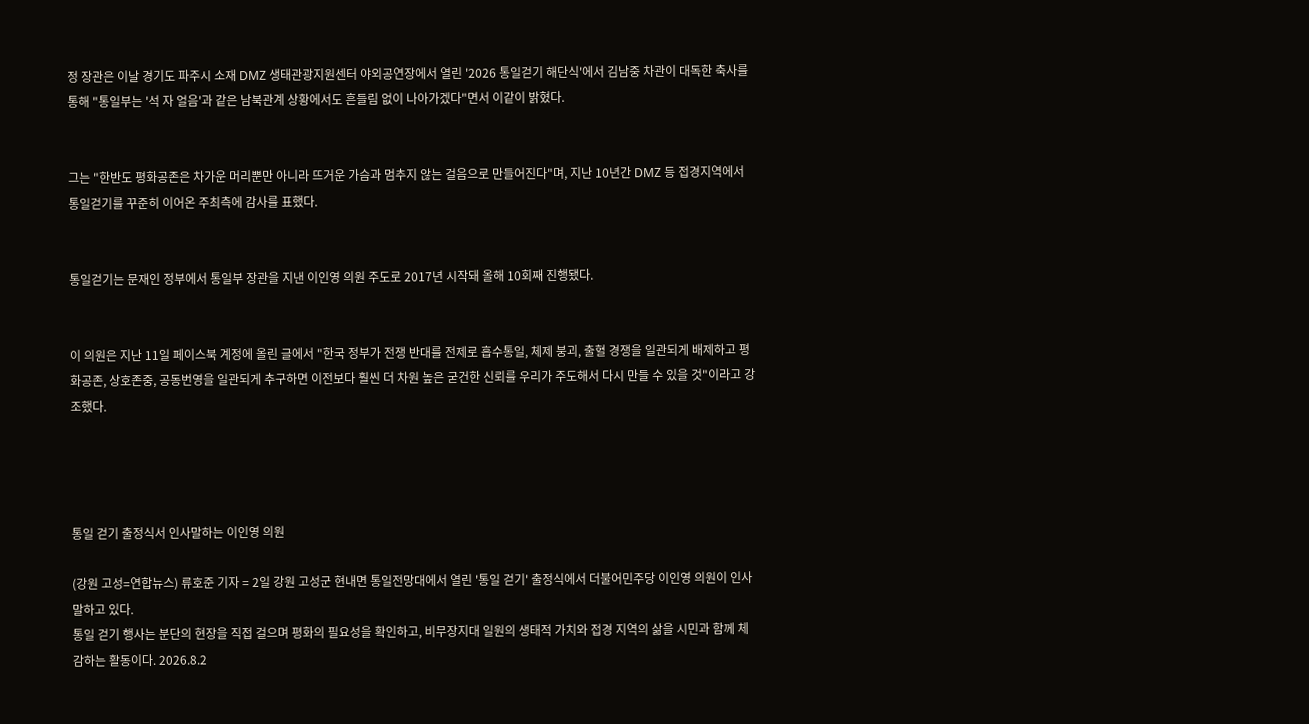정 장관은 이날 경기도 파주시 소재 DMZ 생태관광지원센터 야외공연장에서 열린 '2026 통일걷기 해단식'에서 김남중 차관이 대독한 축사를 통해 "통일부는 '석 자 얼음'과 같은 남북관계 상황에서도 흔들림 없이 나아가겠다"면서 이같이 밝혔다.


그는 "한반도 평화공존은 차가운 머리뿐만 아니라 뜨거운 가슴과 멈추지 않는 걸음으로 만들어진다"며, 지난 10년간 DMZ 등 접경지역에서 통일걷기를 꾸준히 이어온 주최측에 감사를 표했다.


통일걷기는 문재인 정부에서 통일부 장관을 지낸 이인영 의원 주도로 2017년 시작돼 올해 10회째 진행됐다.


이 의원은 지난 11일 페이스북 계정에 올린 글에서 "한국 정부가 전쟁 반대를 전제로 흡수통일, 체제 붕괴, 출혈 경쟁을 일관되게 배제하고 평화공존, 상호존중, 공동번영을 일관되게 추구하면 이전보다 훨씬 더 차원 높은 굳건한 신뢰를 우리가 주도해서 다시 만들 수 있을 것"이라고 강조했다.




통일 걷기 출정식서 인사말하는 이인영 의원

(강원 고성=연합뉴스) 류호준 기자 = 2일 강원 고성군 현내면 통일전망대에서 열린 '통일 걷기' 출정식에서 더불어민주당 이인영 의원이 인사말하고 있다.
통일 걷기 행사는 분단의 현장을 직접 걸으며 평화의 필요성을 확인하고, 비무장지대 일원의 생태적 가치와 접경 지역의 삶을 시민과 함께 체감하는 활동이다. 2026.8.2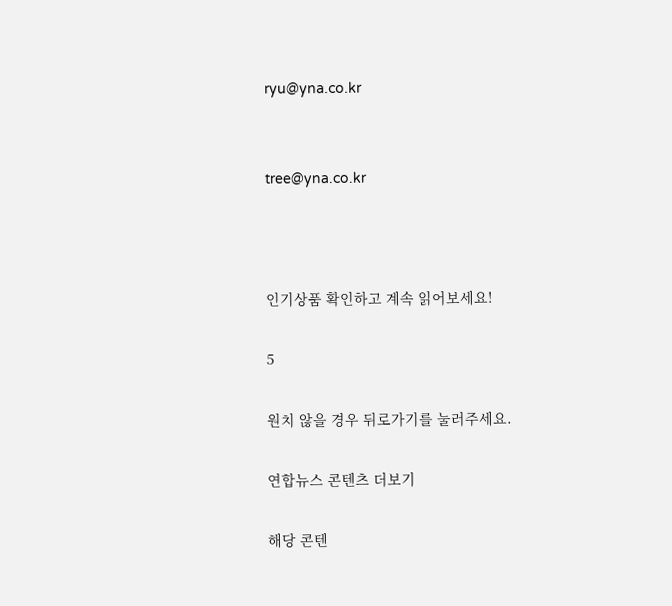ryu@yna.co.kr


tree@yna.co.kr



인기상품 확인하고 계속 읽어보세요!

5

원치 않을 경우 뒤로가기를 눌러주세요.

연합뉴스 콘텐츠 더보기

해당 콘텐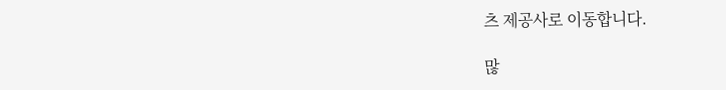츠 제공사로 이동합니다.

많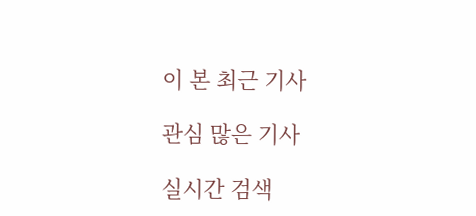이 본 최근 기사

관심 많은 기사

실시간 검색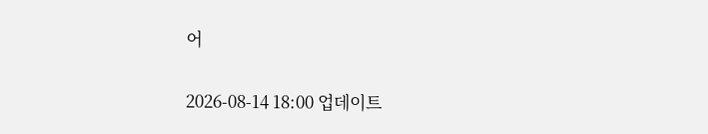어

2026-08-14 18:00 업데이트